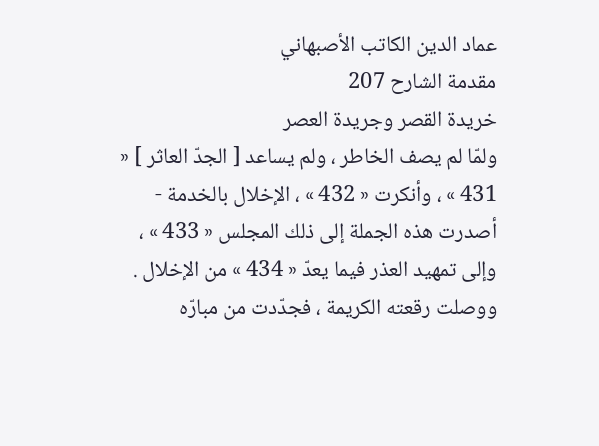عماد الدين الكاتب الأصبهاني
مقدمة الشارح 207
خريدة القصر وجريدة العصر
ولمّا لم يصف الخاطر ، ولم يساعد [ الجدّ العاثر ] « 431 » ، وأنكرت « 432 » ، الإخلال بالخدمة - أصدرت هذه الجملة إلى ذلك المجلس « 433 » ، وإلى تمهيد العذر فيما يعدّ « 434 » من الإخلال . ووصلت رقعته الكريمة ، فجدّدت من مبارّه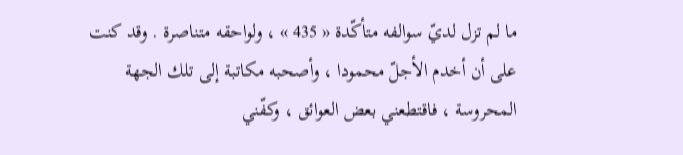ما لم تزل لديّ سوالفه متأكّدة « 435 » ، ولواحقه متناصرة . وقد كنت على أن أخدم الأجلّ محمودا ، وأصحبه مكاتبة إلى تلك الجهة المحروسة ، فاقتطعني بعض العوائق ، وكفّني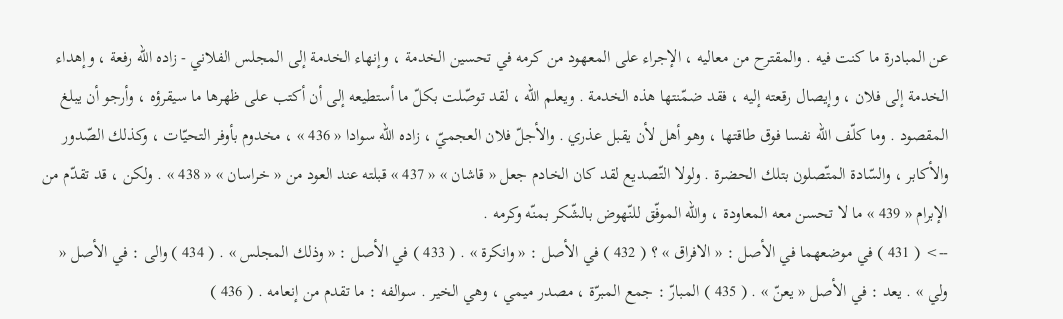عن المبادرة ما كنت فيه . والمقترح من معاليه ، الإجراء على المعهود من كرمه في تحسين الخدمة ، وإنهاء الخدمة إلى المجلس الفلاني - زاده اللّه رفعة ، وإهداء الخدمة إلى فلان ، وإيصال رقعته إليه ، فقد ضمّنتها هذه الخدمة . ويعلم اللّه ، لقد توصّلت بكلّ ما أستطيعه إلى أن أكتب على ظهرها ما سيقرؤه ، وأرجو أن يبلغ المقصود . وما كلّف اللّه نفسا فوق طاقتها ، وهو أهل لأن يقبل عذري . والأجلّ فلان العجميّ ، زاده اللّه سوادا « 436 » ، مخدوم بأوفر التحيّات ، وكذلك الصّدور والأكابر ، والسّادة المتّصلون بتلك الحضرة . ولولا التّصديع لقد كان الخادم جعل « قاشان » « 437 » قبلته عند العود من « خراسان » « 438 » . ولكن ، قد تقدّم من الإبرام « 439 » ما لا تحسن معه المعاودة ، واللّه الموفّق للنّهوض بالشّكر بمنّه وكرمه .
--> ( 431 ) في موضعهما في الأصل : « الافراق » ؟ ( 432 ) في الأصل : « وانكرة » . ( 433 ) في الأصل : « وذلك المجلس » . ( 434 ) والى : في الأصل « ولي » . يعد : في الأصل « يعنّ » . ( 435 ) المبارّ : جمع المبرّة ، مصدر ميمي ، وهي الخير . سوالفه : ما تقدم من إنعامه . ( 436 )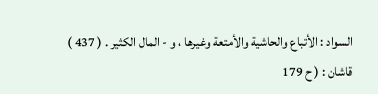السواد : الأتباع والحاشية والأمتعة وغيرها ، و - المال الكثير . ( 437 ) قاشان : ( ح 179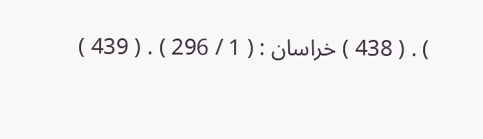) . ( 438 ) خراسان : ( 1 / 296 ) . ( 439 )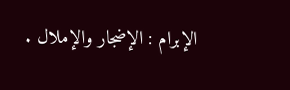الإبرام : الإضجار والإملال .